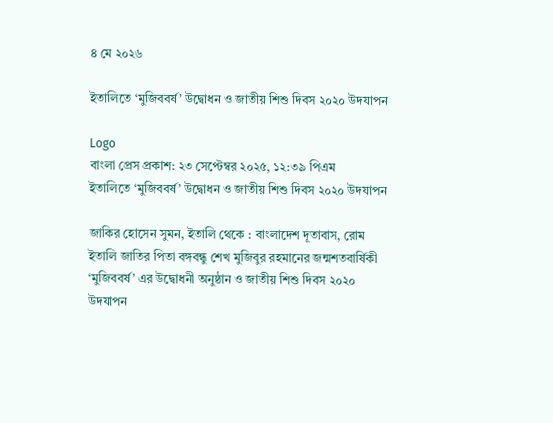৪ মে ২০২৬

ইতালিতে ‘মুজিববর্ষ’ উদ্বোধন ও জাতীয় শিশু দিবস ২০২০ উদযাপন

Logo
বাংলা প্রেস প্রকাশ: ২৩ সেপ্টেম্বর ২০২৫, ১২:৩৯ পিএম
ইতালিতে ‘মুজিববর্ষ’ উদ্বোধন ও জাতীয় শিশু দিবস ২০২০ উদযাপন

জাকির হোসেন সুমন, ইতালি থেকে : বাংলাদেশ দূতাবাস, রোম ইতালি জাতির পিতা বঙ্গবন্ধু শেখ মুজিবুর রহমানের জন্মশতবার্ষিকী ‘মুজিববর্ষ’ এর উদ্বোধনী অনুষ্ঠান ও জাতীয় শিশু দিবস ২০২০ উদযাপন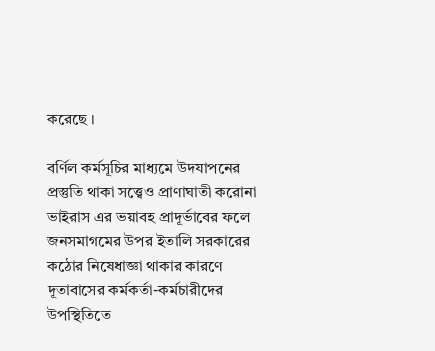করেছে ।

বর্ণিল কর্মসূচির মাধ্যমে উদযাপনের প্রস্তুতি থাকা সত্ত্বেও প্রাণাঘাতী করোনা ভাইরাস এর ভয়াবহ প্রাদূর্ভাবের ফলে জনসমাগমের উপর ইতালি সরকারের কঠোর নিষেধাজ্ঞা থাকার কারণে দূতাবাসের কর্মকর্তা-কর্মচারীদের উপস্থিতিতে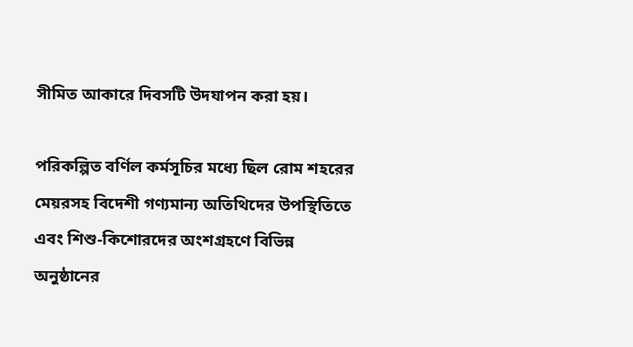সীমিত আকারে দিবসটি উদযাপন করা হয়।

পরিকল্পিত বর্ণিল কর্মসূচির মধ্যে ছিল রোম শহরের মেয়রসহ বিদেশী গণ্যমান্য অতিথিদের উপস্থিতিতে এবং শিশু-কিশোরদের অংশগ্রহণে বিভিন্ন অনুষ্ঠানের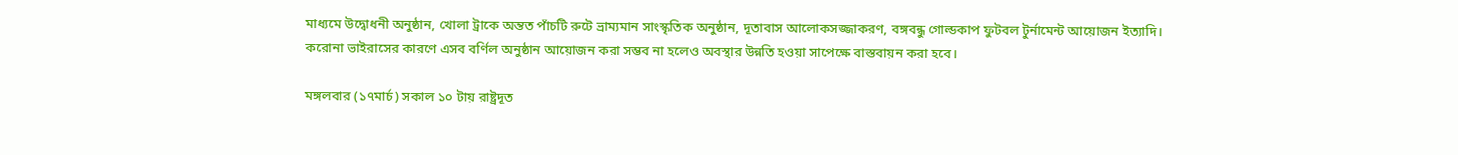মাধ্যমে উদ্বোধনী অনুষ্ঠান, খোলা ট্রাকে অন্তত পাঁচটি রুটে ভ্রাম্যমান সাংস্কৃতিক অনুষ্ঠান, দূতাবাস আলোকসজ্জাকরণ, বঙ্গবন্ধু গোল্ডকাপ ফুটবল টুর্নামেন্ট আয়োজন ইত্যাদি। করোনা ভাইরাসের কারণে এসব বর্ণিল অনুষ্ঠান আয়োজন করা সম্ভব না হলেও অবস্থার উন্নতি হওয়া সাপেক্ষে বাস্তবায়ন করা হবে।

মঙ্গলবার (১৭মার্চ) সকাল ১০ টায় রাষ্ট্রদূত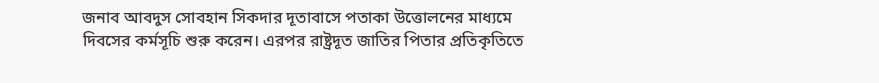জনাব আবদুস সোবহান সিকদার দূতাবাসে পতাকা উত্তোলনের মাধ্যমে দিবসের কর্মসূচি শুরু করেন। এরপর রাষ্ট্রদূত জাতির পিতার প্রতিকৃতিতে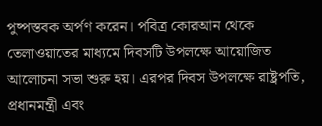পুষ্পস্তবক অর্পণ করেন। পবিত্র কোরআন থেকে তেলাওয়াতের মাধ্যমে দিবসটি উপলক্ষে আয়োজিত আলোচনা সভা শুরু হয়। এরপর দিবস উপলক্ষে রাষ্ট্রপতি, প্রধানমন্ত্রী এবং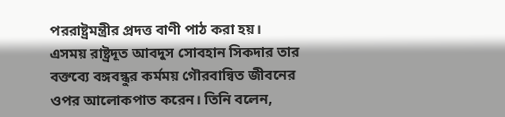পররাষ্ট্রমন্ত্রীর প্রদত্ত বাণী পাঠ করা হয়। এসময় রাষ্ট্রদূত আবদুস সোবহান সিকদার তার বক্তব্যে বঙ্গবন্ধুর কর্মময় গৌরবান্বিত জীবনের ওপর আলোকপাত করেন। তিনি বলেন,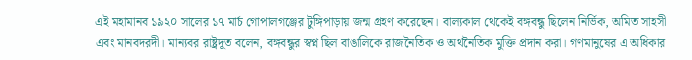এই মহামানব ১৯২০ সালের ১৭ মার্চ গোপালগঞ্জের টুঙ্গিপাড়ায় জন্ম গ্রহণ করেছেন। বাল্যকাল থেকেই বঙ্গবন্ধু ছিলেন নির্ভিক, অমিত সাহসী এবং মানবদরদী। মান্যবর রাষ্ট্রদূত বলেন, বঙ্গবন্ধুর স্বপ্ন ছিল বাঙালিকে রাজনৈতিক ও অর্থনৈতিক মুক্তি প্রদান করা। গণমানুষের এ অধিকার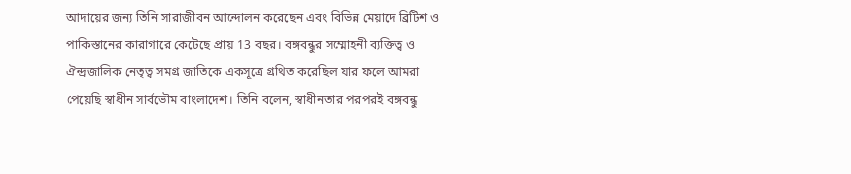আদায়ের জন্য তিনি সারাজীবন আন্দোলন করেছেন এবং বিভিন্ন মেয়াদে ব্রিটিশ ও পাকিস্তানের কারাগারে কেটেছে প্রায় 13 বছর। বঙ্গবন্ধুর সম্মোহনী ব্যক্তিত্ব ও ঐন্দ্রজালিক নেতৃত্ব সমগ্র জাতিকে একসূত্রে গ্রথিত করেছিল যার ফলে আমরা পেয়েছি স্বাধীন সার্বভৌম বাংলাদেশ। তিনি বলেন, স্বাধীনতার পরপরই বঙ্গবন্ধু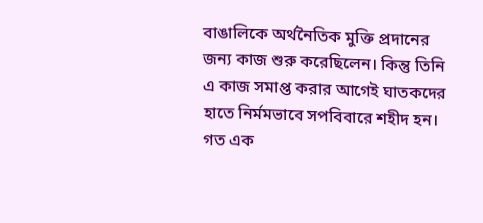বাঙালিকে অর্থনৈতিক মুক্তি প্রদানের জন্য কাজ শুরু করেছিলেন। কিন্তু তিনি এ কাজ সমাপ্ত করার আগেই ঘাতকদের হাতে নির্মমভাবে সপবিবারে শহীদ হন। গত এক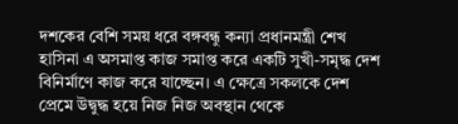দশকের বেশি সময় ধরে বঙ্গবন্ধু কন্যা প্রধানমন্ত্রী শেখ হাসিনা এ অসমাপ্ত কাজ সমাপ্ত করে একটি সুখী-সমৃদ্ধ দেশ বিনির্মাণে কাজ করে যাচ্ছেন। এ ক্ষেত্রে সকলকে দেশ প্রেমে উদ্বুদ্ধ হয়ে নিজ নিজ অবস্থান থেকে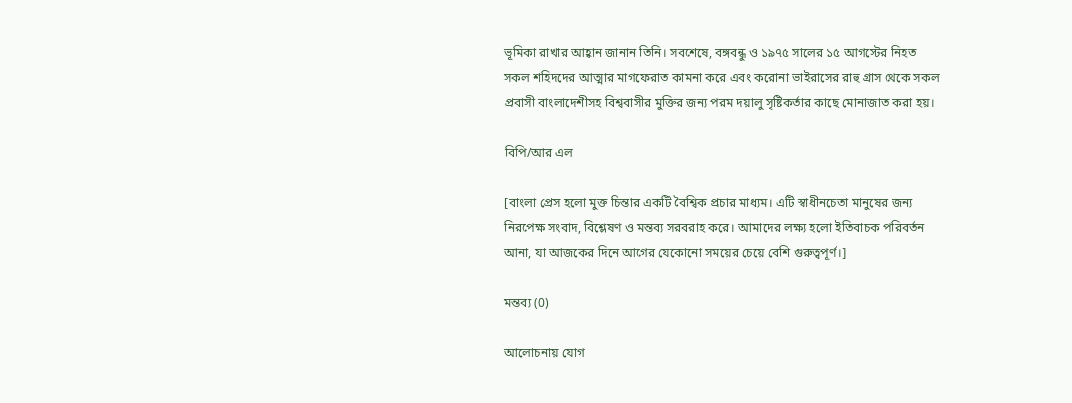ভূমিকা রাখার আহ্বান জানান তিনি। সবশেষে, বঙ্গবন্ধু ও ১৯৭৫ সালের ১৫ আগস্টের নিহত সকল শহিদদের আত্মার মাগফেরাত কামনা করে এবং করোনা ভাইরাসের রাহু গ্রাস থেকে সকল প্রবাসী বাংলাদেশীসহ বিশ্ববাসীর মুক্তির জন্য পরম দয়ালু সৃষ্টিকর্তার কাছে মোনাজাত করা হয়।

বিপি/আর এল

[বাংলা প্রেস হলো মুক্ত চিন্তার একটি বৈশ্বিক প্রচার মাধ্যম। এটি স্বাধীনচেতা মানুষের জন্য নিরপেক্ষ সংবাদ, বিশ্লেষণ ও মন্তব্য সরবরাহ করে। আমাদের লক্ষ্য হলো ইতিবাচক পরিবর্তন আনা, যা আজকের দিনে আগের যেকোনো সময়ের চেয়ে বেশি গুরুত্বপূর্ণ।]

মন্তব্য (0)

আলোচনায় যোগ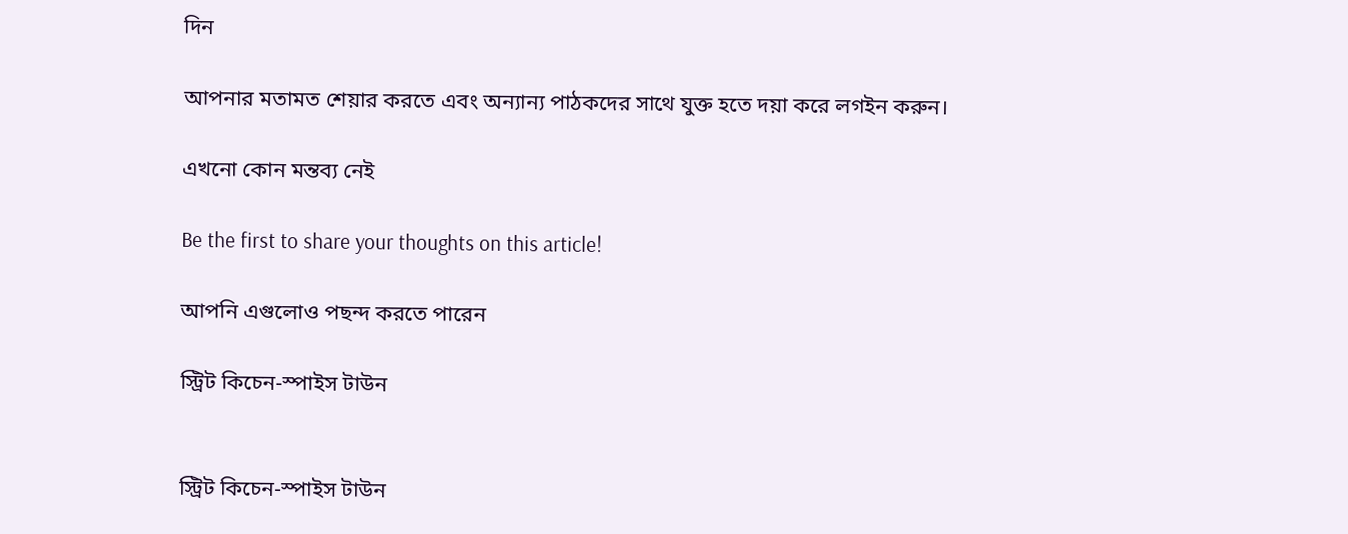দিন

আপনার মতামত শেয়ার করতে এবং অন্যান্য পাঠকদের সাথে যুক্ত হতে দয়া করে লগইন করুন।

এখনো কোন মন্তব্য নেই

Be the first to share your thoughts on this article!

আপনি এগুলোও পছন্দ করতে পারেন

স্ট্রিট কিচেন-স্পাইস টাউন


স্ট্রিট কিচেন-স্পাইস টাউন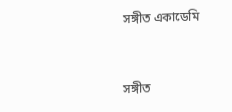সঙ্গীত একাডেমি


সঙ্গীত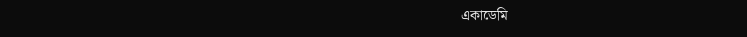একাডেমি